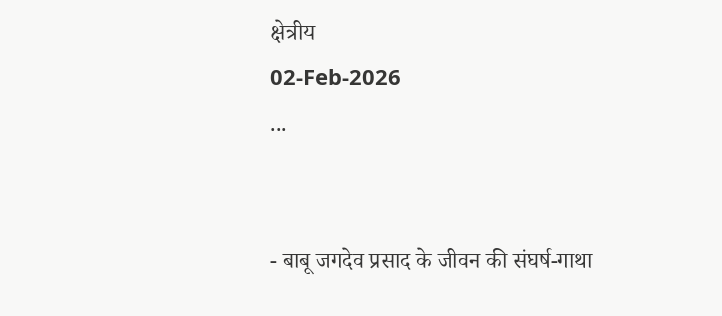क्षेत्रीय
02-Feb-2026
...


- बाबू जगदेव प्रसाद के जीवन की संघर्ष-गाथा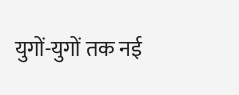युगों-युगों तक नई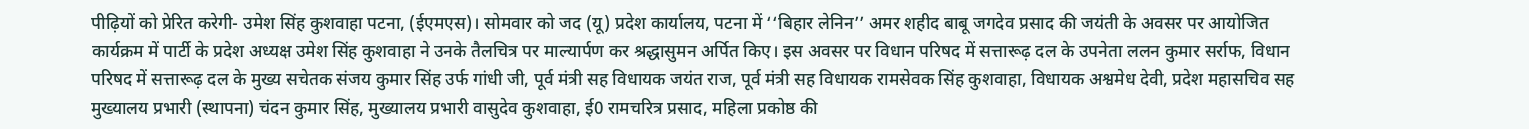पीढ़ियों को प्रेरित करेगी- उमेश सिंह कुशवाहा पटना, (ईएमएस)। सोमवार को जद (यू) प्रदेश कार्यालय, पटना में ‘‘बिहार लेनिन’’ अमर शहीद बाबू जगदेव प्रसाद की जयंती के अवसर पर आयोजित कार्यक्रम में पार्टी के प्रदेश अध्यक्ष उमेश सिंह कुशवाहा ने उनके तैलचित्र पर माल्यार्पण कर श्रद्धासुमन अर्पित किए। इस अवसर पर विधान परिषद में सत्तारूढ़ दल के उपनेता ललन कुमार सर्राफ, विधान परिषद में सत्तारूढ़ दल के मुख्य सचेतक संजय कुमार सिंह उर्फ गांधी जी, पूर्व मंत्री सह विधायक जयंत राज, पूर्व मंत्री सह विधायक रामसेवक सिंह कुशवाहा, विधायक अश्वमेध देवी, प्रदेश महासचिव सह मुख्यालय प्रभारी (स्थापना) चंदन कुमार सिंह, मुख्यालय प्रभारी वासुदेव कुशवाहा, ई0 रामचरित्र प्रसाद, महिला प्रकोष्ठ की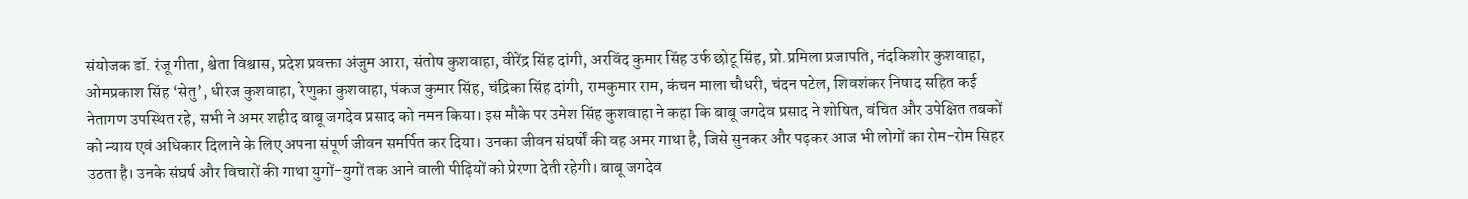संयोजक डॉ. रंजू गीता, श्वेता विश्वास, प्रदेश प्रवक्ता अंजुम आरा, संतोष कुशवाहा, वीरेंद्र सिंह दांगी, अरविंद कुमार सिंह उर्फ छोटू सिंह, प्रो.प्रमिला प्रजापति, नंदकिशोर कुशवाहा, ओमप्रकाश सिंह ‘सेतु’, धीरज कुशवाहा, रेणुका कुशवाहा, पंकज कुमार सिंह, चंद्रिका सिंह दांगी, रामकुमार राम, कंचन माला चौधरी, चंदन पटेल, शिवशंकर निषाद सहित कई नेतागण उपस्थित रहे, सभी ने अमर शहीद बाबू जगदेव प्रसाद को नमन किया। इस मौके पर उमेश सिंह कुशवाहा ने कहा कि बाबू जगदेव प्रसाद ने शोषित, वंचित और उपेक्षित तबकों को न्याय एवं अधिकार दिलाने के लिए अपना संपूर्ण जीवन समर्पित कर दिया। उनका जीवन संघर्षों की वह अमर गाथा है, जिसे सुनकर और पढ़कर आज भी लोगों का रोम-रोम सिहर उठता है। उनके संघर्ष और विचारों की गाथा युगों-युगों तक आने वाली पीढ़ियों को प्रेरणा देती रहेगी। बाबू जगदेव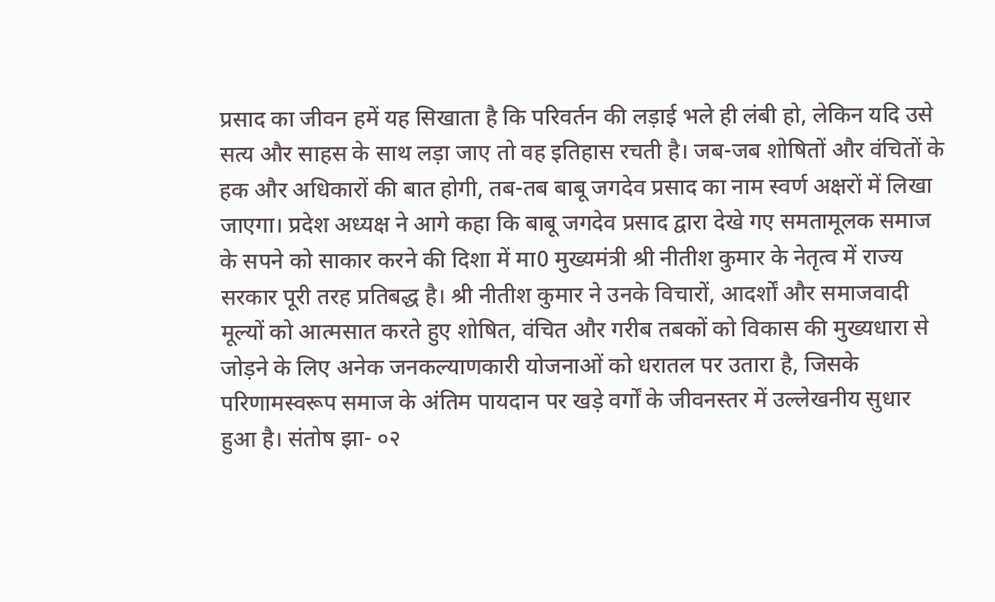प्रसाद का जीवन हमें यह सिखाता है कि परिवर्तन की लड़ाई भले ही लंबी हो, लेकिन यदि उसे सत्य और साहस के साथ लड़ा जाए तो वह इतिहास रचती है। जब-जब शोषितों और वंचितों के हक और अधिकारों की बात होगी, तब-तब बाबू जगदेव प्रसाद का नाम स्वर्ण अक्षरों में लिखा जाएगा। प्रदेश अध्यक्ष ने आगे कहा कि बाबू जगदेव प्रसाद द्वारा देखे गए समतामूलक समाज के सपने को साकार करने की दिशा में मा0 मुख्यमंत्री श्री नीतीश कुमार के नेतृत्व में राज्य सरकार पूरी तरह प्रतिबद्ध है। श्री नीतीश कुमार ने उनके विचारों, आदर्शों और समाजवादी मूल्यों को आत्मसात करते हुए शोषित, वंचित और गरीब तबकों को विकास की मुख्यधारा से जोड़ने के लिए अनेक जनकल्याणकारी योजनाओं को धरातल पर उतारा है, जिसके परिणामस्वरूप समाज के अंतिम पायदान पर खड़े वर्गों के जीवनस्तर में उल्लेखनीय सुधार हुआ है। संतोष झा- ०२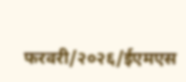फरवरी/२०२६/ईएमएस